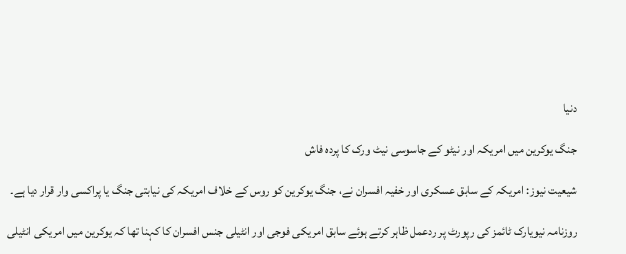دنیا

جنگ یوکرین میں امریکہ اور نیٹو کے جاسوسی نیٹ ورک کا پردہ فاش

شیعیت نیوز: امریکہ کے سابق عسکری اور خفیہ افسران نے، جنگ یوکرین کو روس کے خلاف امریکہ کی نیابتی جنگ یا پراکسی وار قرار دیا ہے۔

روزنامہ نیویارک ٹائمز کی رپورٹ پر ردعمل ظاہر کرتے ہوئے سابق امریکی فوجی اور انٹیلی جنس افسران کا کہنا تھا کہ یوکرین میں امریکی انٹیلی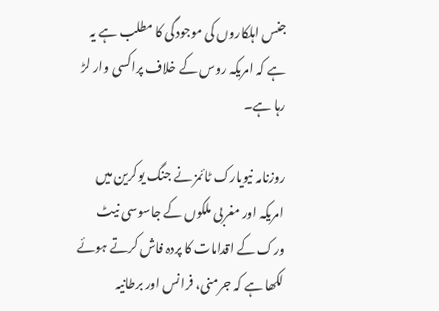جنس اہلکاروں کی موجودگی کا مطلب ہے یہ ہے کہ امریکہ روس کے خلاف پراکسی وار لڑ رہا ہے۔

روزنامہ نیویارک ٹائمز نے جنگ یوکرین میں امریکہ اور مغربی ملکوں کے جاسوسی نیٹ ورک کے اقدامات کا پردہ فاش کرتے ہوئے لکھا ہے کہ جرمنی، فرانس اور برطانیہ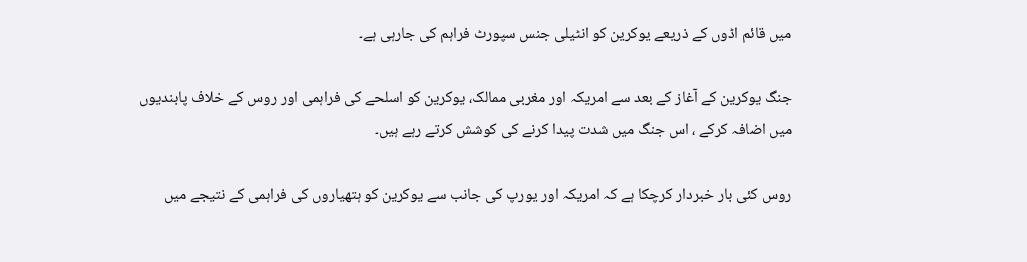میں قائم اڈوں کے ذریعے یوکرین کو انٹیلی جنس سپورٹ فراہم کی جارہی ہے۔

جنگ یوکرین کے آغاز کے بعد سے امریکہ اور مغربی ممالک، یوکرین کو اسلحے کی فراہمی اور روس کے خلاف پابندیوں میں اضافہ کرکے ، اس جنگ میں شدت پیدا کرنے کی کوشش کرتے رہے ہیں۔

روس کئی بار خبردار کرچکا ہے کہ امریکہ اور یورپ کی جانب سے یوکرین کو ہتھیاروں کی فراہمی کے نتیجے میں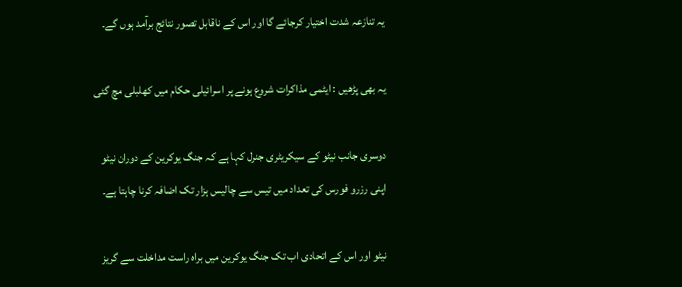یہ تنازعہ شدت اختیار کرجائے گا اور اس کے ناقابل تصور نتائج برآمد ہوں گے۔

یہ بھی پڑھیں : ایٹمی مذاکرات شروع ہونے پر اسرائیلی حکام میں کھلبلی مچ گئی

دوسری جانب نیٹو کے سیکریٹری جنرل کہا ہے کہ جنگ یوکرین کے دوران نیٹو اپنی رزرو فورس کی تعداد میں تیس سے چالیس ہزار تک اضافہ کرنا چاہتا ہے۔

نیٹو اور اس کے اتحادی اب تک جنگ یوکرین میں براہ راست مداخلت سے گریز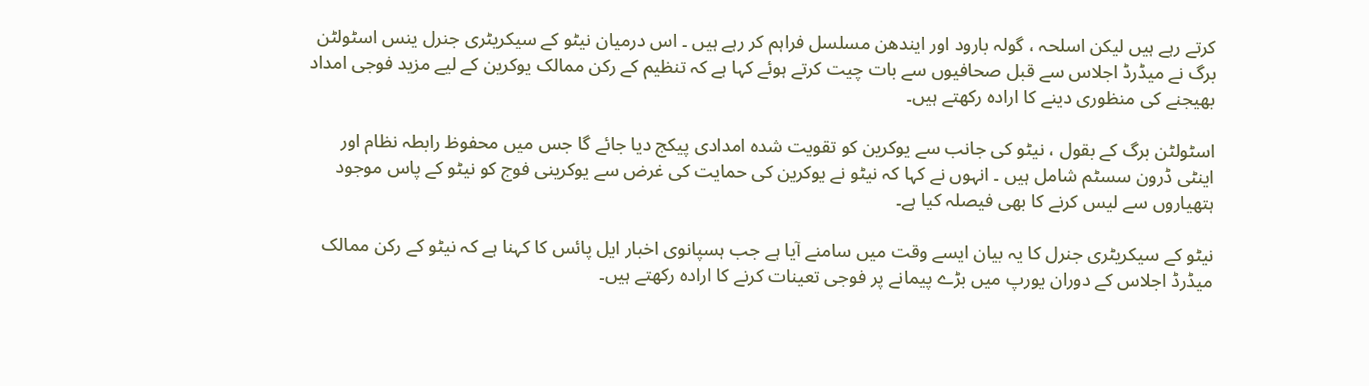کرتے رہے ہیں لیکن اسلحہ ، گولہ بارود اور ایندھن مسلسل فراہم کر رہے ہیں ۔ اس درمیان نیٹو کے سیکریٹری جنرل ینس اسٹولٹن برگ نے میڈرڈ اجلاس سے قبل صحافیوں سے بات چیت کرتے ہوئے کہا ہے کہ تنظیم کے رکن ممالک یوکرین کے لیے مزید فوجی امداد بھیجنے کی منظوری دینے کا ارادہ رکھتے ہیں۔

اسٹولٹن برگ کے بقول ، نیٹو کی جانب سے یوکرین کو تقویت شدہ امدادی پیکج دیا جائے گا جس میں محفوظ رابطہ نظام اور اینٹی ڈرون سسٹم شامل ہیں ۔ انہوں نے کہا کہ نیٹو نے یوکرین کی حمایت کی غرض سے یوکرینی فوج کو نیٹو کے پاس موجود ہتھیاروں سے لیس کرنے کا بھی فیصلہ کیا ہے۔

نیٹو کے سیکریٹری جنرل کا یہ بیان ایسے وقت میں سامنے آیا ہے جب ہسپانوی اخبار ایل پائس کا کہنا ہے کہ نیٹو کے رکن ممالک میڈرڈ اجلاس کے دوران یورپ میں بڑے پیمانے پر فوجی تعینات کرنے کا ارادہ رکھتے ہیں۔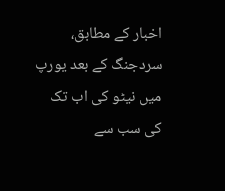اخبار کے مطابق، سردجنگ کے بعد یورپ میں نیٹو کی اب تک کی سب سے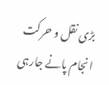بڑی نقل و حرکت انجام پانے جارہی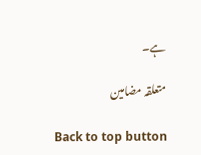ہے۔

متعلقہ مضامین

Back to top button